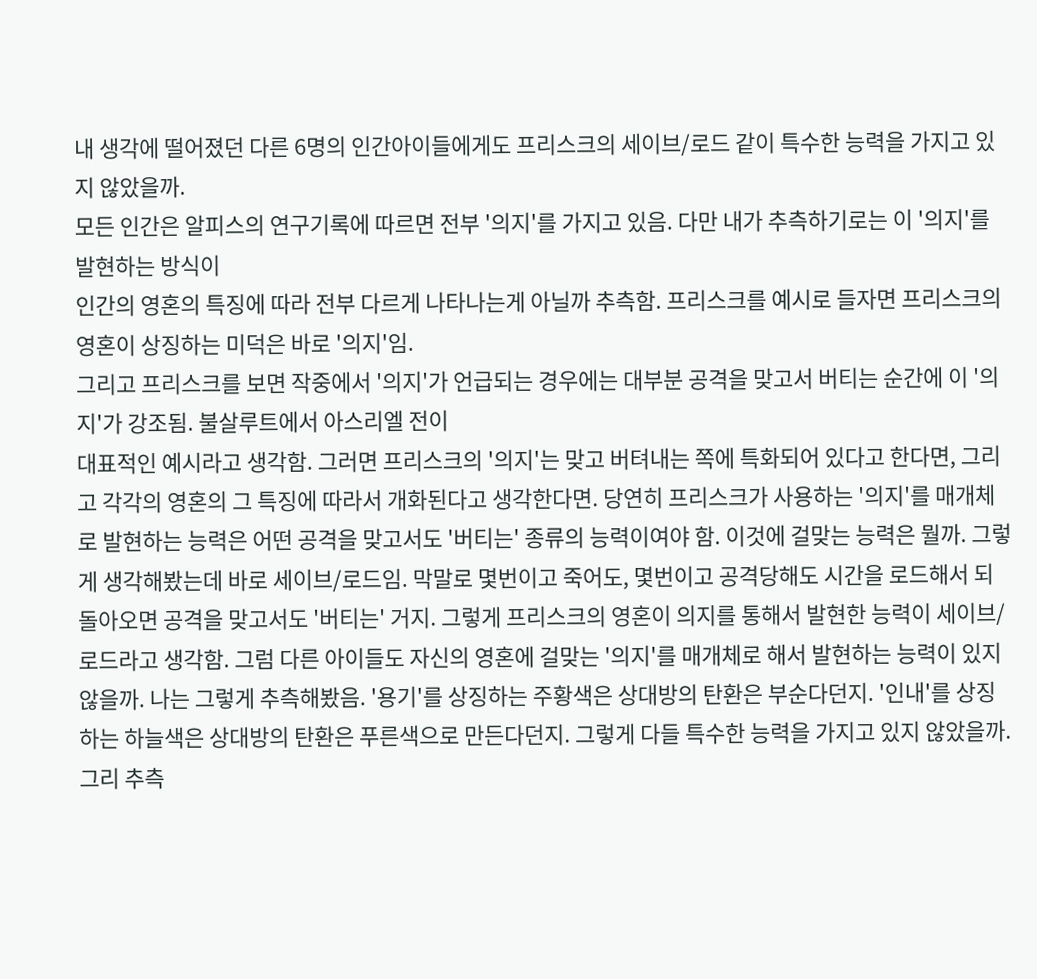내 생각에 떨어졌던 다른 6명의 인간아이들에게도 프리스크의 세이브/로드 같이 특수한 능력을 가지고 있지 않았을까.
모든 인간은 알피스의 연구기록에 따르면 전부 '의지'를 가지고 있음. 다만 내가 추측하기로는 이 '의지'를 발현하는 방식이
인간의 영혼의 특징에 따라 전부 다르게 나타나는게 아닐까 추측함. 프리스크를 예시로 들자면 프리스크의 영혼이 상징하는 미덕은 바로 '의지'임.
그리고 프리스크를 보면 작중에서 '의지'가 언급되는 경우에는 대부분 공격을 맞고서 버티는 순간에 이 '의지'가 강조됨. 불살루트에서 아스리엘 전이
대표적인 예시라고 생각함. 그러면 프리스크의 '의지'는 맞고 버텨내는 쪽에 특화되어 있다고 한다면, 그리고 각각의 영혼의 그 특징에 따라서 개화된다고 생각한다면. 당연히 프리스크가 사용하는 '의지'를 매개체로 발현하는 능력은 어떤 공격을 맞고서도 '버티는' 종류의 능력이여야 함. 이것에 걸맞는 능력은 뭘까. 그렇게 생각해봤는데 바로 세이브/로드임. 막말로 몇번이고 죽어도, 몇번이고 공격당해도 시간을 로드해서 되돌아오면 공격을 맞고서도 '버티는' 거지. 그렇게 프리스크의 영혼이 의지를 통해서 발현한 능력이 세이브/로드라고 생각함. 그럼 다른 아이들도 자신의 영혼에 걸맞는 '의지'를 매개체로 해서 발현하는 능력이 있지 않을까. 나는 그렇게 추측해봤음. '용기'를 상징하는 주황색은 상대방의 탄환은 부순다던지. '인내'를 상징하는 하늘색은 상대방의 탄환은 푸른색으로 만든다던지. 그렇게 다들 특수한 능력을 가지고 있지 않았을까. 그리 추측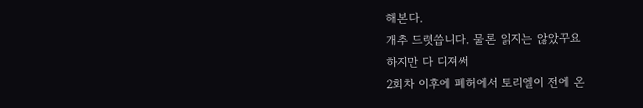해본다.
개추 드렷씁니다. 물론 읽지는 않았꾸요
하지만 다 디져써
2회차 이후에 폐허에서 토리엘이 전에 온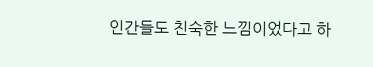인간들도 친숙한 느낌이었다고 하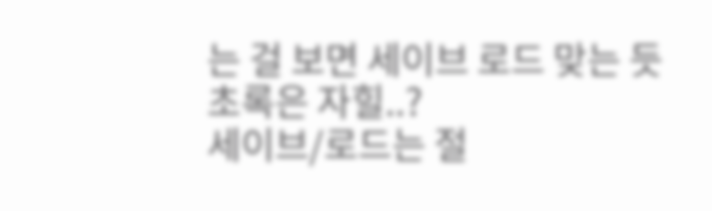는 걸 보면 세이브 로드 맞는 듯
초록은 자힐..?
세이브/로드는 절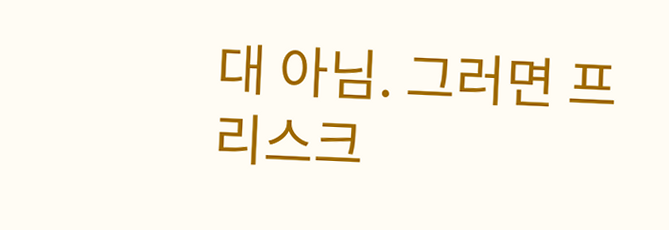대 아님. 그러면 프리스크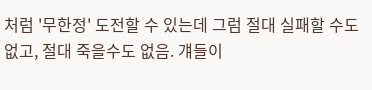처럼 '무한정' 도전할 수 있는데 그럼 절대 실패할 수도 없고, 절대 죽을수도 없음. 걔들이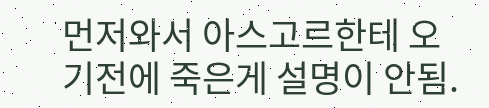먼저와서 아스고르한테 오기전에 죽은게 설명이 안됨.